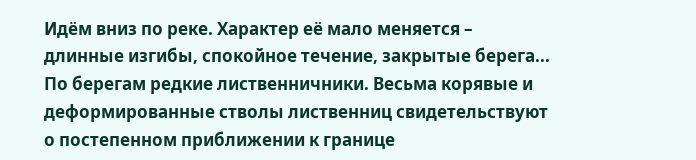Идём вниз по реке. Характер её мало меняется – длинные изгибы, спокойное течение, закрытые берега... По берегам редкие лиственничники. Весьма корявые и деформированные стволы лиственниц свидетельствуют о постепенном приближении к границе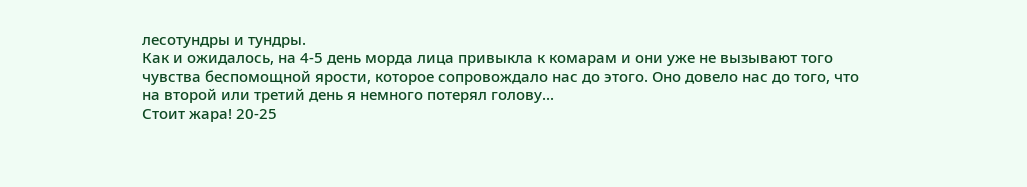лесотундры и тундры.
Как и ожидалось, на 4-5 день морда лица привыкла к комарам и они уже не вызывают того чувства беспомощной ярости, которое сопровождало нас до этого. Оно довело нас до того, что на второй или третий день я немного потерял голову...
Стоит жара! 20-25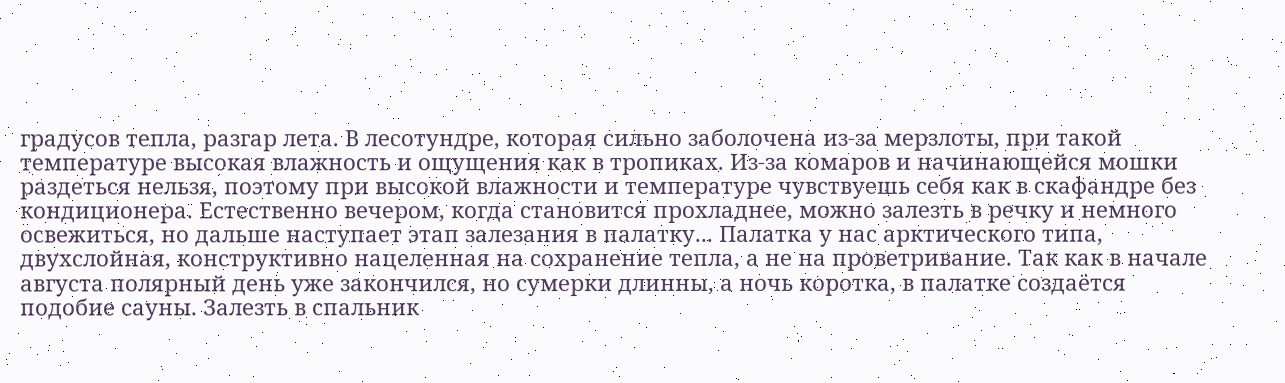градусов тепла, разгар лета. В лесотундре, которая сильно заболочена из-за мерзлоты, при такой температуре высокая влажность и ощущения как в тропиках. Из-за комаров и начинающейся мошки раздеться нельзя, поэтому при высокой влажности и температуре чувствуешь себя как в скафандре без кондиционера. Естественно вечером, когда становится прохладнее, можно залезть в речку и немного освежиться, но дальше наступает этап залезания в палатку... Палатка у нас арктического типа, двухслойная, конструктивно нацеленная на сохранение тепла, а не на проветривание. Так как в начале августа полярный день уже закончился, но сумерки длинны, а ночь коротка, в палатке создаётся подобие сауны. Залезть в спальник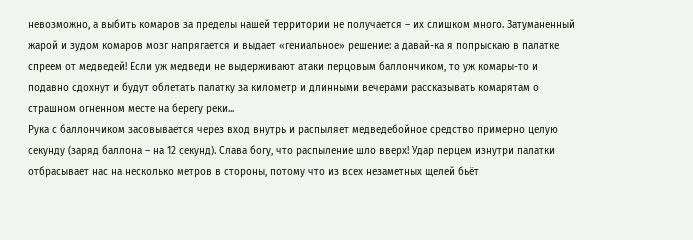невозможно, а выбить комаров за пределы нашей территории не получается – их слишком много. Затуманенный жарой и зудом комаров мозг напрягается и выдает «гениальное» решение: а давай-ка я попрыскаю в палатке спреем от медведей! Если уж медведи не выдерживают атаки перцовым баллончиком, то уж комары-то и подавно сдохнут и будут облетать палатку за километр и длинными вечерами рассказывать комарятам о страшном огненном месте на берегу реки...
Рука с баллончиком засовывается через вход внутрь и распыляет медведебойное средство примерно целую секунду (заряд баллона – на 12 секунд). Слава богу, что распыление шло вверх! Удар перцем изнутри палатки отбрасывает нас на несколько метров в стороны, потому что из всех незаметных щелей бьёт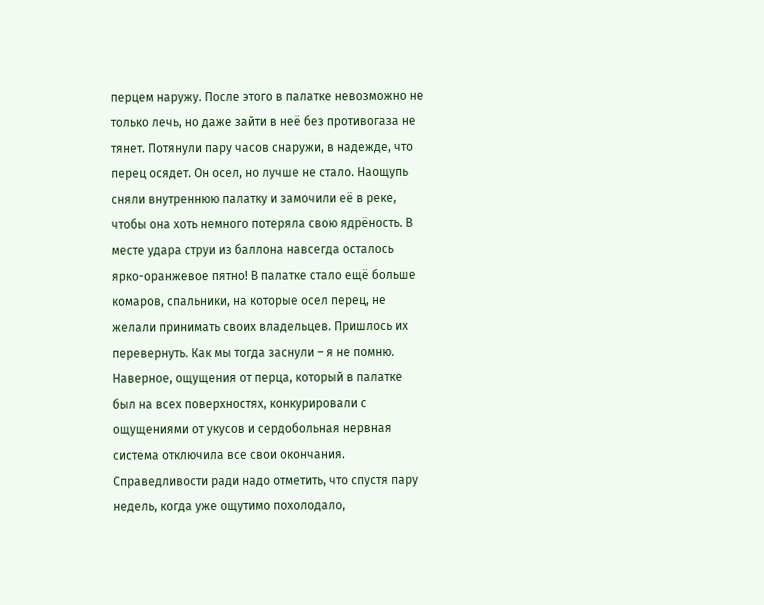перцем наружу. После этого в палатке невозможно не только лечь, но даже зайти в неё без противогаза не тянет. Потянули пару часов снаружи, в надежде, что перец осядет. Он осел, но лучше не стало. Наощупь сняли внутреннюю палатку и замочили её в реке, чтобы она хоть немного потеряла свою ядрёность. В месте удара струи из баллона навсегда осталось ярко-оранжевое пятно! В палатке стало ещё больше комаров, спальники, на которые осел перец, не желали принимать своих владельцев. Пришлось их перевернуть. Как мы тогда заснули – я не помню. Наверное, ощущения от перца, который в палатке был на всех поверхностях, конкурировали с ощущениями от укусов и сердобольная нервная система отключила все свои окончания. Справедливости ради надо отметить, что спустя пару недель, когда уже ощутимо похолодало,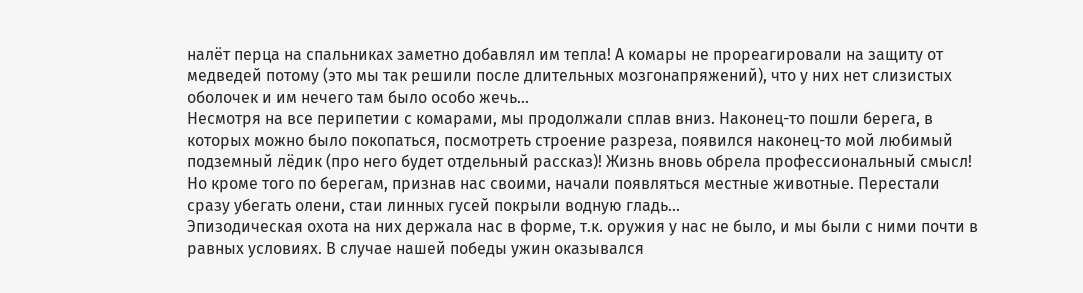налёт перца на спальниках заметно добавлял им тепла! А комары не прореагировали на защиту от медведей потому (это мы так решили после длительных мозгонапряжений), что у них нет слизистых оболочек и им нечего там было особо жечь...
Несмотря на все перипетии с комарами, мы продолжали сплав вниз. Наконец-то пошли берега, в которых можно было покопаться, посмотреть строение разреза, появился наконец-то мой любимый подземный лёдик (про него будет отдельный рассказ)! Жизнь вновь обрела профессиональный смысл!
Но кроме того по берегам, признав нас своими, начали появляться местные животные. Перестали сразу убегать олени, стаи линных гусей покрыли водную гладь...
Эпизодическая охота на них держала нас в форме, т.к. оружия у нас не было, и мы были с ними почти в равных условиях. В случае нашей победы ужин оказывался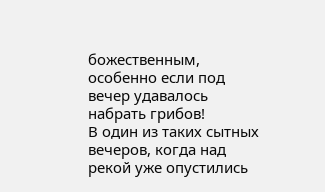божественным, особенно если под вечер удавалось набрать грибов!
В один из таких сытных вечеров, когда над рекой уже опустились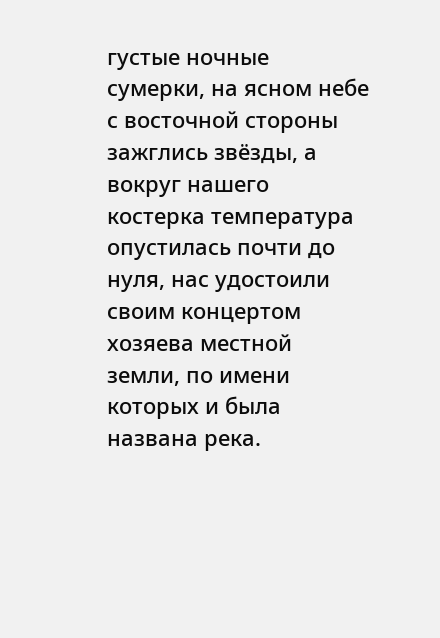густые ночные сумерки, на ясном небе с восточной стороны зажглись звёзды, а вокруг нашего костерка температура опустилась почти до нуля, нас удостоили своим концертом хозяева местной земли, по имени которых и была названа река.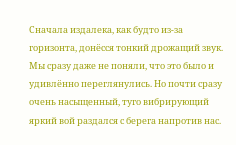Сначала издалека, как будто из-за горизонта, донёсся тонкий дрожащий звук. Мы сразу даже не поняли, что это было и удивлённо переглянулись. Но почти сразу очень насыщенный, туго вибрирующий яркий вой раздался с берега напротив нас.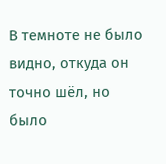В темноте не было видно, откуда он точно шёл, но было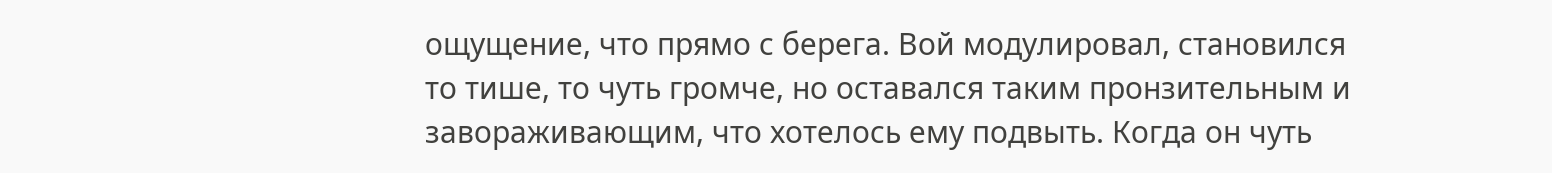ощущение, что прямо с берега. Вой модулировал, становился то тише, то чуть громче, но оставался таким пронзительным и завораживающим, что хотелось ему подвыть. Когда он чуть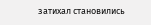затихал становились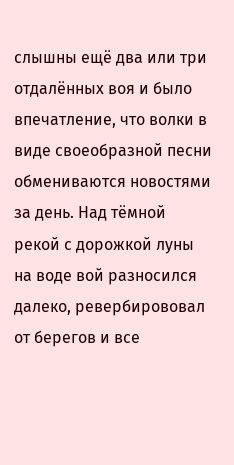слышны ещё два или три отдалённых воя и было впечатление, что волки в виде своеобразной песни обмениваются новостями за день. Над тёмной рекой с дорожкой луны на воде вой разносился далеко, ревербирововал от берегов и все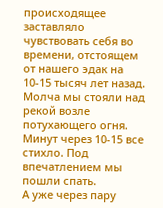происходящее заставляло чувствовать себя во времени, отстоящем от нашего эдак на 10-15 тысяч лет назад. Молча мы стояли над рекой возле потухающего огня. Минут через 10-15 все стихло. Под впечатлением мы пошли спать.
А уже через пару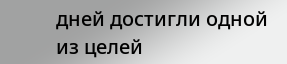дней достигли одной из целей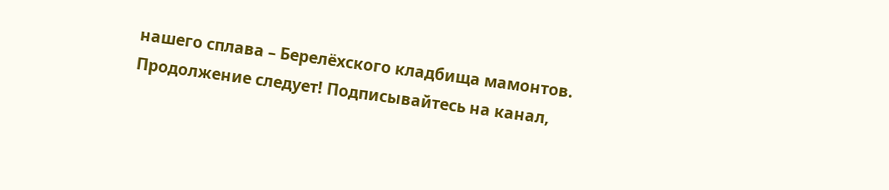нашего сплава – Берелёхского кладбища мамонтов.
Продолжение следует! Подписывайтесь на канал,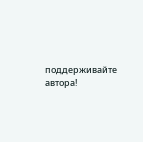поддерживайте автора!